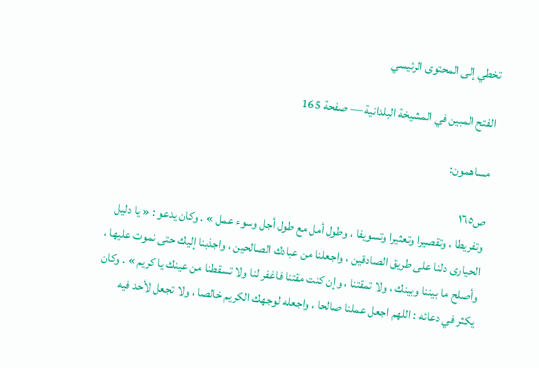تخطي إلى المحتوى الرئيسي

الفتح المبين في المشيخة البلدانية — صفحة 165

مساهمون:

ص١٦٥
وتفريطا ، وتقصيرا وتعثيرا وتسويفا ، وطول أمل مع طول أجل وسوء عمل » . وكان يدعو : « يا دليل الحيارى دلنا على طريق الصادقين ، واجعلنا من عبادك الصالحين ، واجذبنا إليك حتى نموت عليها ، وأصلح ما بيننا وبينك ، ولا تمقتنا ، وإن كنت مقتنا فاغفر لنا ولا تسقطنا من عينك يا كريم » . وكان يكثر في دعائه : اللهم اجعل عملنا صالحا ، واجعله لوجهك الكريم خالصا ، ولا تجعل لأحد فيه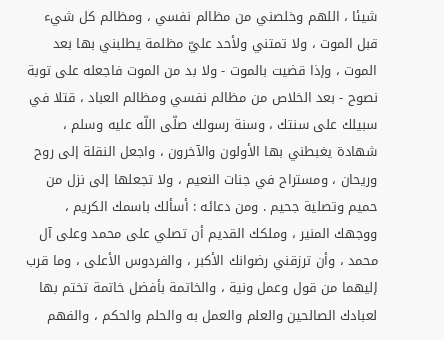شيئا ، اللهم وخلصني من مظالم نفسي ، ومظالم كل شيء قبل الموت ، ولا تمتني ولأحد عليّ مظلمة يطلبني بها بعد الموت ، وإذا قضيت بالموت - ولا بد من الموت فاجعله على توبة نصوح - بعد الخلاص من مظالم نفسي ومظالم العباد ، قتلا في سبيلك على سنتك ، وسنة رسولك صلّى اللّه عليه وسلم ، شهادة يغبطني بها الأولون والآخرون ، واجعل النقلة إلى روح وريحان ، ومستراح في جنات النعيم ، ولا تجعلها إلى نزل من حميم وتصلية جحيم . ومن دعائه : أسألك باسمك الكريم ، ووجهك المنير ، وملكك القديم أن تصلي على محمد وعلى آل محمد ، وأن ترزقني رضوانك الأكبر ، والفردوس الأعلى ، وما قرب إليهما من قول وعمل ونية ، والخاتمة بأفضل خاتمة تختم بها لعبادك الصالحين والعلم والعمل به والحلم والحكم ، والفهم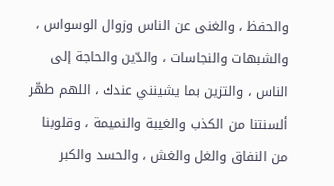والحفظ ، والغنى عن الناس وزوال الوسواس ، والشبهات والنجاسات ، والدّين والحاجة إلى الناس ، والتزين بما يشينني عندك ، اللهم طهّر ألسنتنا من الكذب والغيبة والنميمة ، وقلوبنا من النفاق والغل والغش ، والحسد والكبر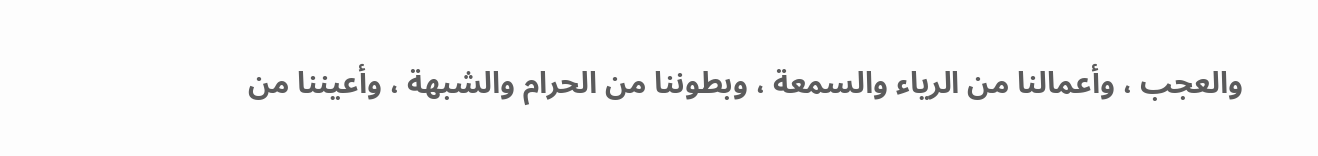والعجب ، وأعمالنا من الرياء والسمعة ، وبطوننا من الحرام والشبهة ، وأعيننا من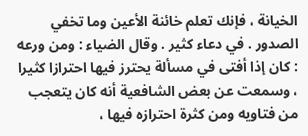الخيانة ، فإنك تعلم خائنة الأعين وما تخفي الصدور . في دعاء كثير . وقال الضياء : ومن ورعه : كان إذا أفتى في مسألة يحترز فيها احترازا كثيرا ، وسمعت عن بعض الشافعية أنه كان يتعجب من فتاويه ومن كثرة احترازه فيها ،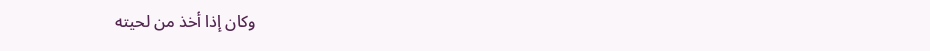وكان إذا أخذ من لحيته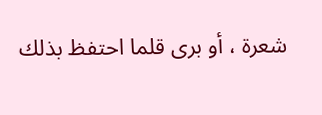شعرة ، أو برى قلما احتفظ بذلك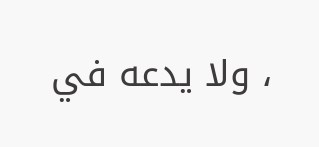، ولا يدعه في